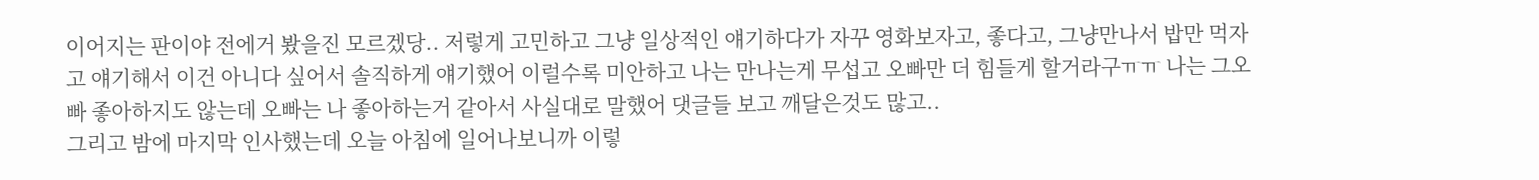이어지는 판이야 전에거 봤을진 모르겠당.. 저렇게 고민하고 그냥 일상적인 얘기하다가 자꾸 영화보자고, 좋다고, 그냥만나서 밥만 먹자고 얘기해서 이건 아니다 싶어서 솔직하게 얘기했어 이럴수록 미안하고 나는 만나는게 무섭고 오빠만 더 힘들게 할거라구ㅠㅠ 나는 그오빠 좋아하지도 않는데 오빠는 나 좋아하는거 같아서 사실대로 말했어 댓글들 보고 깨달은것도 많고..
그리고 밤에 마지막 인사했는데 오늘 아침에 일어나보니까 이렇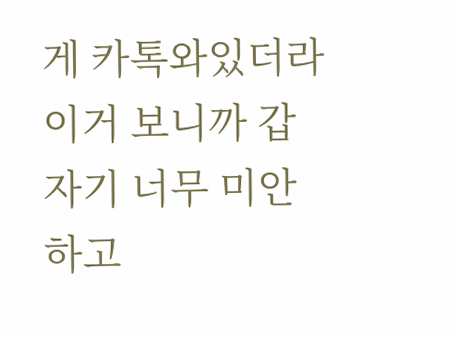게 카톡와있더라
이거 보니까 갑자기 너무 미안하고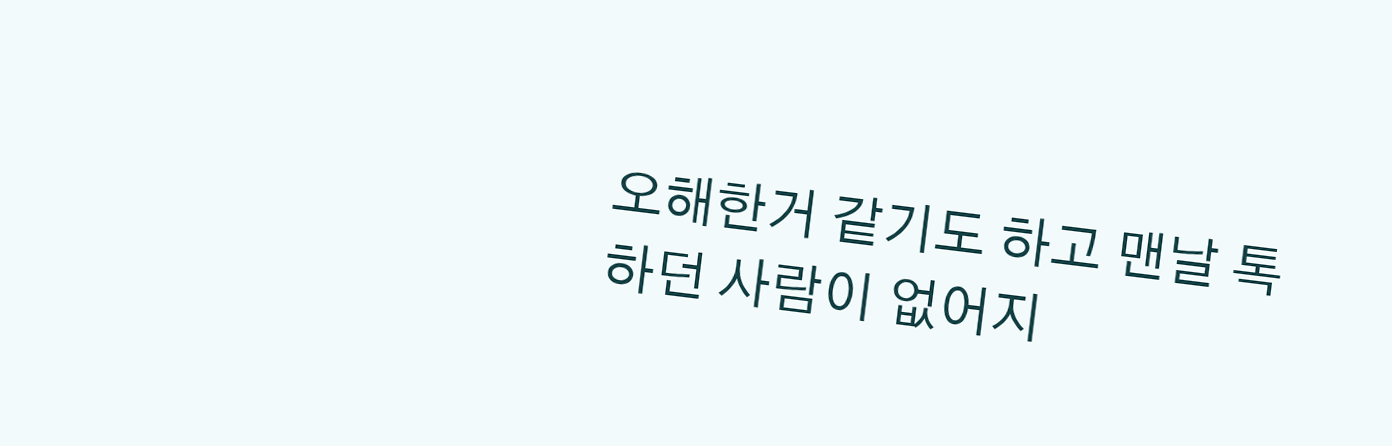오해한거 같기도 하고 맨날 톡하던 사람이 없어지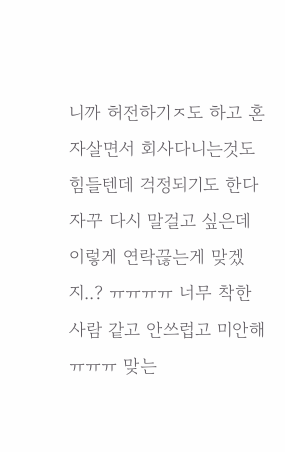니까 허전하기ㅈ도 하고 혼자살면서 회사다니는것도 힘들텐데 걱정되기도 한다
자꾸 다시 말걸고 싶은데 이렇게 연락끊는게 맞겠지..? ㅠㅠㅠㅠ 너무 착한사람 같고 안쓰럽고 미안해ㅠㅠㅠ 맞는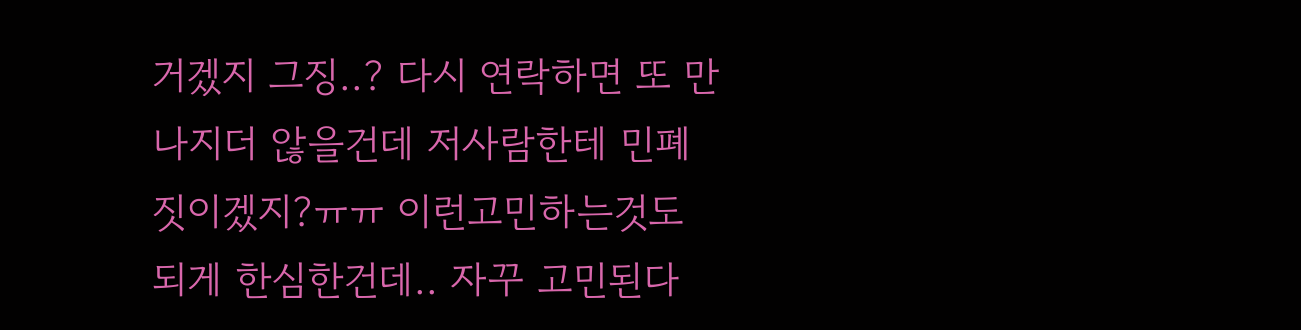거겠지 그징..? 다시 연락하면 또 만나지더 않을건데 저사람한테 민폐짓이겠지?ㅠㅠ 이런고민하는것도 되게 한심한건데.. 자꾸 고민된다